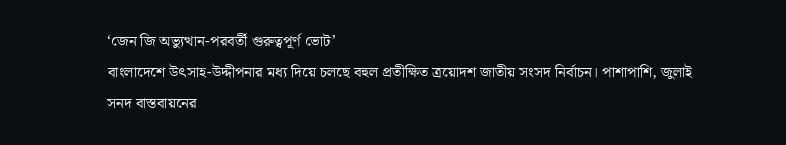‘জেন জি অভ্যুত্থান-পরবর্তী গুরুত্বপূর্ণ ভোট’
বাংলাদেশে উৎসাহ-উদ্দীপনার মধ্য দিয়ে চলছে বহুল প্রতীক্ষিত ত্রয়োদশ জাতীয় সংসদ নির্বাচন। পাশাপাশি, জুলাই সনদ বাস্তবায়নের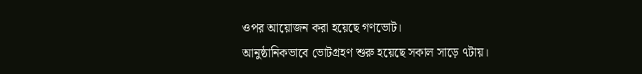ওপর আয়োজন করা হয়েছে গণভোট।
আনুষ্ঠানিকভাবে ভোটগ্রহণ শুরু হয়েছে সকাল সাড়ে ৭টায়।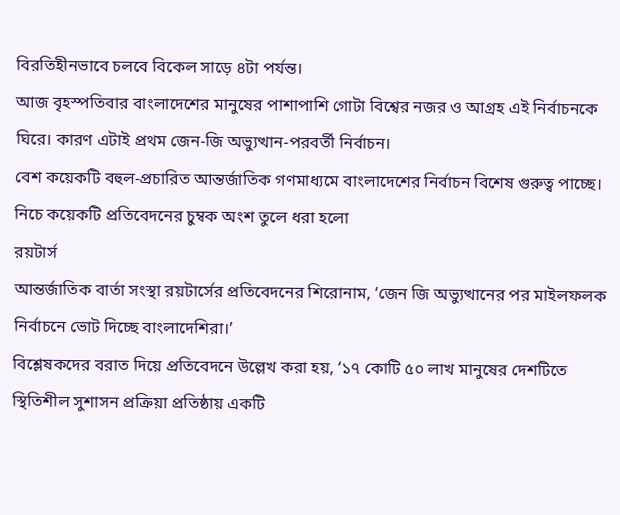বিরতিহীনভাবে চলবে বিকেল সাড়ে ৪টা পর্যন্ত।
আজ বৃহস্পতিবার বাংলাদেশের মানুষের পাশাপাশি গোটা বিশ্বের নজর ও আগ্রহ এই নির্বাচনকে ঘিরে। কারণ এটাই প্রথম জেন-জি অভ্যুত্থান-পরবর্তী নির্বাচন।
বেশ কয়েকটি বহুল-প্রচারিত আন্তর্জাতিক গণমাধ্যমে বাংলাদেশের নির্বাচন বিশেষ গুরুত্ব পাচ্ছে। নিচে কয়েকটি প্রতিবেদনের চুম্বক অংশ তুলে ধরা হলো
রয়টার্স
আন্তর্জাতিক বার্তা সংস্থা রয়টার্সের প্রতিবেদনের শিরোনাম, ‘জেন জি অভ্যুত্থানের পর মাইলফলক নির্বাচনে ভোট দিচ্ছে বাংলাদেশিরা।’
বিশ্লেষকদের বরাত দিয়ে প্রতিবেদনে উল্লেখ করা হয়, ‘১৭ কোটি ৫০ লাখ মানুষের দেশটিতে স্থিতিশীল সুশাসন প্রক্রিয়া প্রতিষ্ঠায় একটি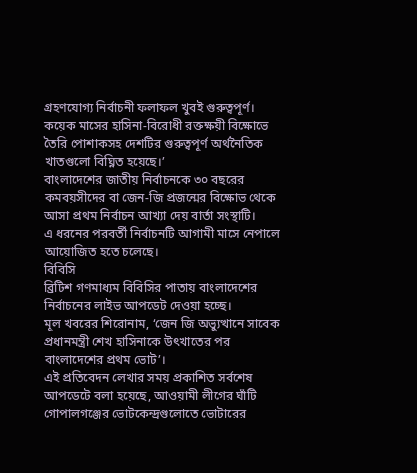গ্রহণযোগ্য নির্বাচনী ফলাফল খুবই গুরুত্বপূর্ণ। কয়েক মাসের হাসিনা-বিরোধী রক্তক্ষয়ী বিক্ষোভে তৈরি পোশাকসহ দেশটির গুরুত্বপূর্ণ অর্থনৈতিক খাতগুলো বিঘ্নিত হয়েছে।’
বাংলাদেশের জাতীয় নির্বাচনকে ৩০ বছরের কমবয়সীদের বা জেন-জি প্রজন্মের বিক্ষোভ থেকে আসা প্রথম নির্বাচন আখ্যা দেয় বার্তা সংস্থাটি।
এ ধরনের পরবর্তী নির্বাচনটি আগামী মাসে নেপালে আয়োজিত হতে চলেছে।
বিবিসি
ব্রিটিশ গণমাধ্যম বিবিসির পাতায় বাংলাদেশের নির্বাচনের লাইভ আপডেট দেওয়া হচ্ছে।
মূল খবরের শিরোনাম, ‘জেন জি অভ্যুত্থানে সাবেক প্রধানমন্ত্রী শেখ হাসিনাকে উৎখাতের পর বাংলাদেশের প্রথম ভোট’।
এই প্রতিবেদন লেখার সময় প্রকাশিত সর্বশেষ আপডেটে বলা হয়েছে, আওয়ামী লীগের ঘাঁটি গোপালগঞ্জের ভোটকেন্দ্রগুলোতে ভোটারের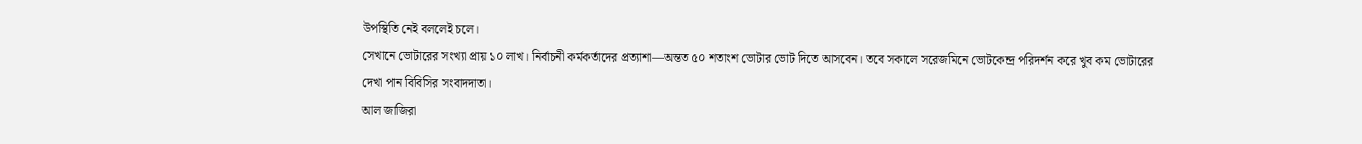উপস্থিতি নেই বললেই চলে।
সেখানে ভোটারের সংখ্যা প্রায় ১০ লাখ। নির্বাচনী কর্মকর্তাদের প্রত্যাশা—অন্তত ৫০ শতাংশ ভোটার ভোট দিতে আসবেন। তবে সকালে সরেজমিনে ভোটকেন্দ্র পরিদর্শন করে খুব কম ভোটারের দেখা পান বিবিসির সংবাদদাতা।
আল জাজিরা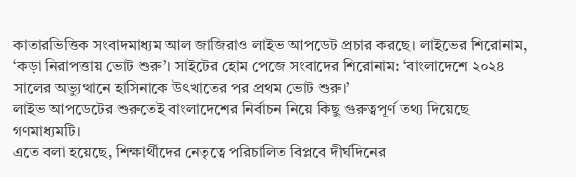কাতারভিত্তিক সংবাদমাধ্যম আল জাজিরাও লাইভ আপডেট প্রচার করছে। লাইভের শিরোনাম, ‘কড়া নিরাপত্তায় ভোট শুরু’। সাইটের হোম পেজে সংবাদের শিরোনাম: ‘বাংলাদেশে ২০২৪ সালের অভ্যুত্থানে হাসিনাকে উৎখাতের পর প্রথম ভোট শুরু।’
লাইভ আপডেটের শুরুতেই বাংলাদেশের নির্বাচন নিয়ে কিছু গুরুত্বপূর্ণ তথ্য দিয়েছে গণমাধ্যমটি।
এতে বলা হয়েছে, শিক্ষার্থীদের নেতৃত্বে পরিচালিত বিপ্লবে দীর্ঘদিনের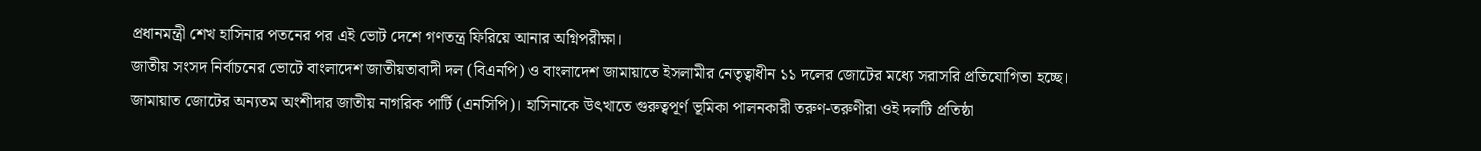প্রধানমন্ত্রী শেখ হাসিনার পতনের পর এই ভোট দেশে গণতন্ত্র ফিরিয়ে আনার অগ্নিপরীক্ষা।
জাতীয় সংসদ নির্বাচনের ভোটে বাংলাদেশ জাতীয়তাবাদী দল (বিএনপি) ও বাংলাদেশ জামায়াতে ইসলামীর নেতৃত্বাধীন ১১ দলের জোটের মধ্যে সরাসরি প্রতিযোগিতা হচ্ছে।
জামায়াত জোটের অন্যতম অংশীদার জাতীয় নাগরিক পার্টি (এনসিপি)। হাসিনাকে উৎখাতে গুরুত্বপূর্ণ ভূমিকা পালনকারী তরুণ-তরুণীরা ওই দলটি প্রতিষ্ঠা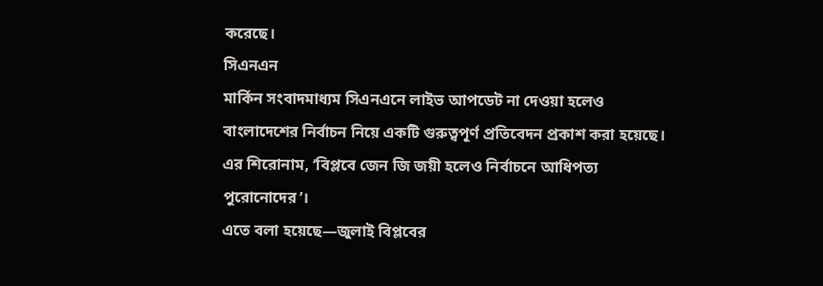করেছে।
সিএনএন
মার্কিন সংবাদমাধ্যম সিএনএনে লাইভ আপডেট না দেওয়া হলেও বাংলাদেশের নির্বাচন নিয়ে একটি গুরুত্বপূর্ণ প্রতিবেদন প্রকাশ করা হয়েছে। এর শিরোনাম, ‘বিপ্লবে জেন জি জয়ী হলেও নির্বাচনে আধিপত্য পুরোনোদের’।
এতে বলা হয়েছে—জুলাই বিপ্লবের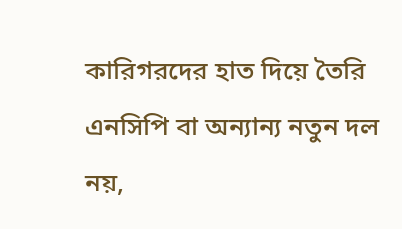কারিগরদের হাত দিয়ে তৈরি এনসিপি বা অন্যান্য নতুন দল নয়,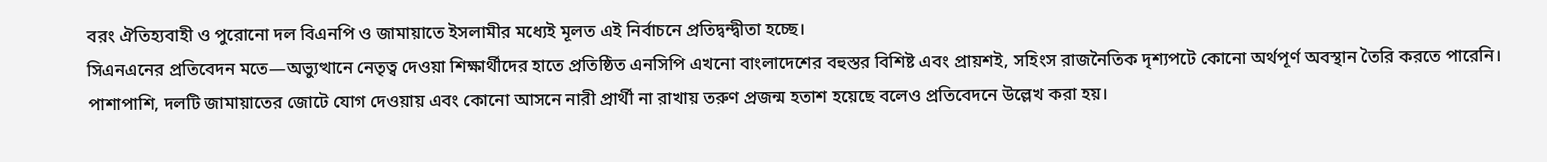বরং ঐতিহ্যবাহী ও পুরোনো দল বিএনপি ও জামায়াতে ইসলামীর মধ্যেই মূলত এই নির্বাচনে প্রতিদ্বন্দ্বীতা হচ্ছে।
সিএনএনের প্রতিবেদন মতে—অভ্যুত্থানে নেতৃত্ব দেওয়া শিক্ষার্থীদের হাতে প্রতিষ্ঠিত এনসিপি এখনো বাংলাদেশের বহুস্তর বিশিষ্ট এবং প্রায়শই, সহিংস রাজনৈতিক দৃশ্যপটে কোনো অর্থপূর্ণ অবস্থান তৈরি করতে পারেনি।
পাশাপাশি, দলটি জামায়াতের জোটে যোগ দেওয়ায় এবং কোনো আসনে নারী প্রার্থী না রাখায় তরুণ প্রজন্ম হতাশ হয়েছে বলেও প্রতিবেদনে উল্লেখ করা হয়।